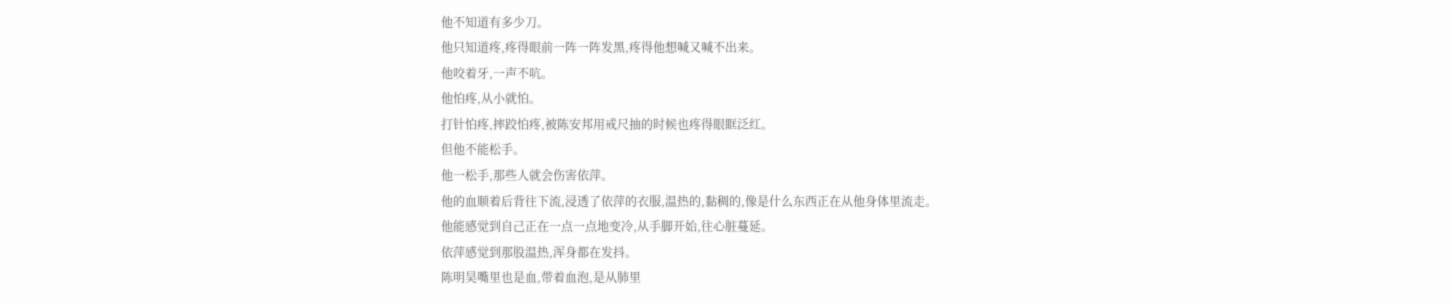他不知道有多少刀。
他只知道疼,疼得眼前一阵一阵发黑,疼得他想喊又喊不出来。
他咬着牙,一声不吭。
他怕疼,从小就怕。
打针怕疼,摔跤怕疼,被陈安邦用戒尺抽的时候也疼得眼眶泛红。
但他不能松手。
他一松手,那些人就会伤害依萍。
他的血顺着后背往下流,浸透了依萍的衣服,温热的,黏稠的,像是什么东西正在从他身体里流走。
他能感觉到自己正在一点一点地变冷,从手脚开始,往心脏蔓延。
依萍感觉到那股温热,浑身都在发抖。
陈明昊嘴里也是血,带着血泡,是从肺里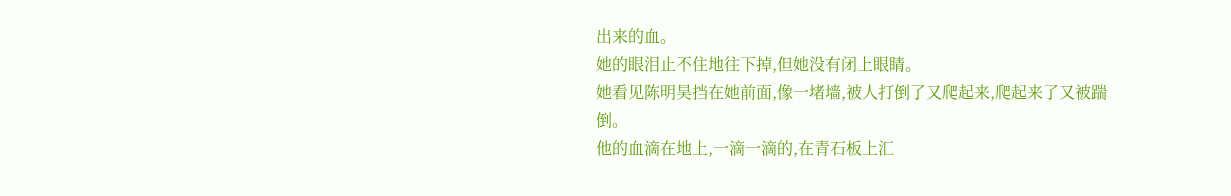出来的血。
她的眼泪止不住地往下掉,但她没有闭上眼睛。
她看见陈明昊挡在她前面,像一堵墙,被人打倒了又爬起来,爬起来了又被踹倒。
他的血滴在地上,一滴一滴的,在青石板上汇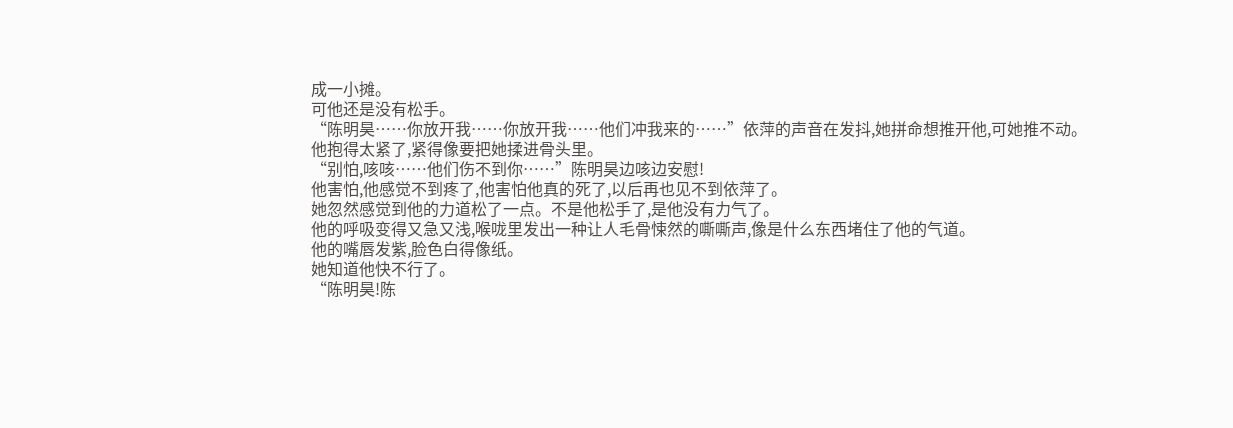成一小摊。
可他还是没有松手。
“陈明昊……你放开我……你放开我……他们冲我来的……”依萍的声音在发抖,她拼命想推开他,可她推不动。
他抱得太紧了,紧得像要把她揉进骨头里。
“别怕,咳咳……他们伤不到你……”陈明昊边咳边安慰!
他害怕,他感觉不到疼了,他害怕他真的死了,以后再也见不到依萍了。
她忽然感觉到他的力道松了一点。不是他松手了,是他没有力气了。
他的呼吸变得又急又浅,喉咙里发出一种让人毛骨悚然的嘶嘶声,像是什么东西堵住了他的气道。
他的嘴唇发紫,脸色白得像纸。
她知道他快不行了。
“陈明昊!陈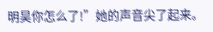明昊你怎么了!”她的声音尖了起来。